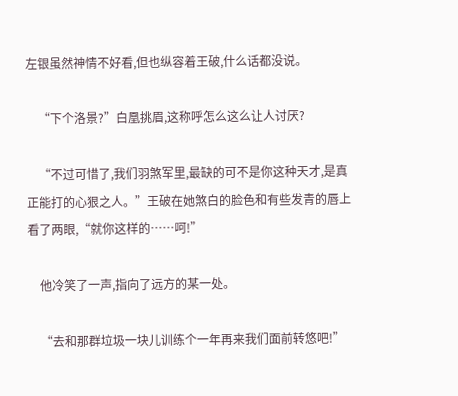左银虽然神情不好看,但也纵容着王破,什么话都没说。

    “下个洛景?”白凰挑眉,这称呼怎么这么让人讨厌?

    “不过可惜了,我们羽煞军里,最缺的可不是你这种天才,是真正能打的心狠之人。”王破在她煞白的脸色和有些发青的唇上看了两眼,“就你这样的……呵!”

    他冷笑了一声,指向了远方的某一处。

    “去和那群垃圾一块儿训练个一年再来我们面前转悠吧!”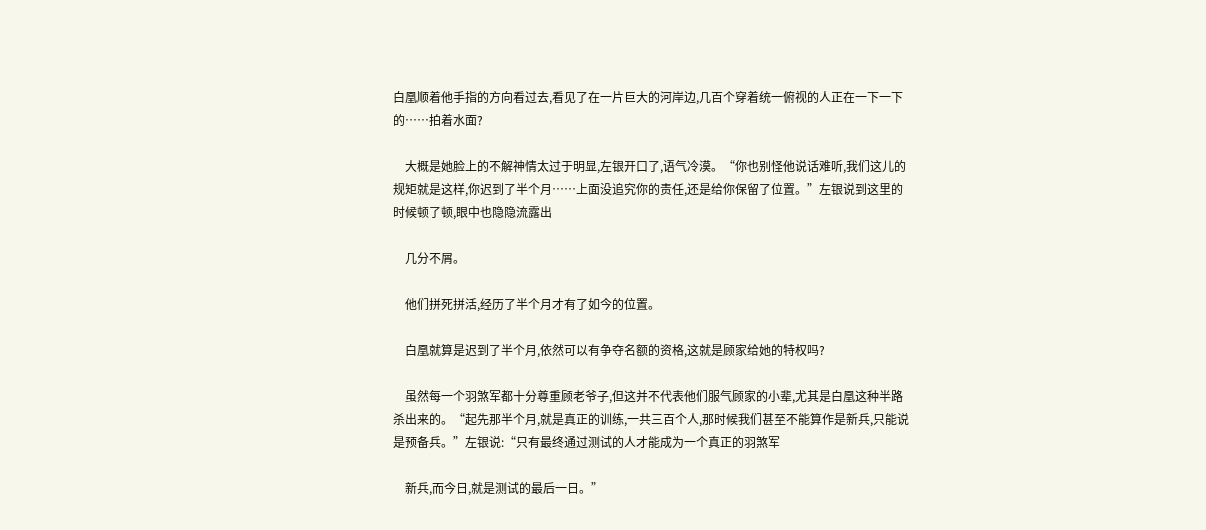白凰顺着他手指的方向看过去,看见了在一片巨大的河岸边,几百个穿着统一俯视的人正在一下一下的……拍着水面?

    大概是她脸上的不解神情太过于明显,左银开口了,语气冷漠。“你也别怪他说话难听,我们这儿的规矩就是这样,你迟到了半个月……上面没追究你的责任,还是给你保留了位置。”左银说到这里的时候顿了顿,眼中也隐隐流露出

    几分不屑。

    他们拼死拼活,经历了半个月才有了如今的位置。

    白凰就算是迟到了半个月,依然可以有争夺名额的资格,这就是顾家给她的特权吗?

    虽然每一个羽煞军都十分尊重顾老爷子,但这并不代表他们服气顾家的小辈,尤其是白凰这种半路杀出来的。“起先那半个月,就是真正的训练,一共三百个人,那时候我们甚至不能算作是新兵,只能说是预备兵。”左银说:“只有最终通过测试的人才能成为一个真正的羽煞军

    新兵,而今日,就是测试的最后一日。”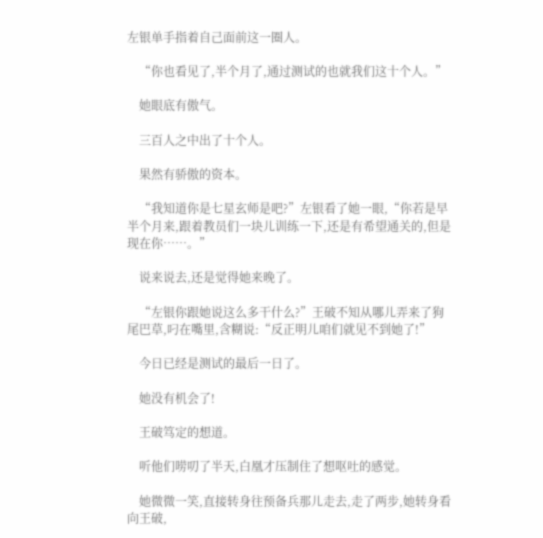左银单手指着自己面前这一圈人。

    “你也看见了,半个月了,通过测试的也就我们这十个人。”

    她眼底有傲气。

    三百人之中出了十个人。

    果然有骄傲的资本。

    “我知道你是七星玄师是吧?”左银看了她一眼,“你若是早半个月来,跟着教员们一块儿训练一下,还是有希望通关的,但是现在你……。”

    说来说去,还是觉得她来晚了。

    “左银你跟她说这么多干什么?”王破不知从哪儿弄来了狗尾巴草,叼在嘴里,含糊说:“反正明儿咱们就见不到她了!”

    今日已经是测试的最后一日了。

    她没有机会了!

    王破笃定的想道。

    听他们唠叨了半天,白凰才压制住了想呕吐的感觉。

    她微微一笑,直接转身往预备兵那儿走去,走了两步,她转身看向王破,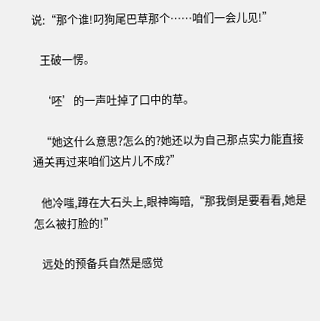说:“那个谁!叼狗尾巴草那个……咱们一会儿见!”

    王破一愣。

    ‘呸’的一声吐掉了口中的草。

    “她这什么意思?怎么的?她还以为自己那点实力能直接通关再过来咱们这片儿不成?”

    他冷嗤,蹲在大石头上,眼神晦暗,“那我倒是要看看,她是怎么被打脸的!”

    远处的预备兵自然是感觉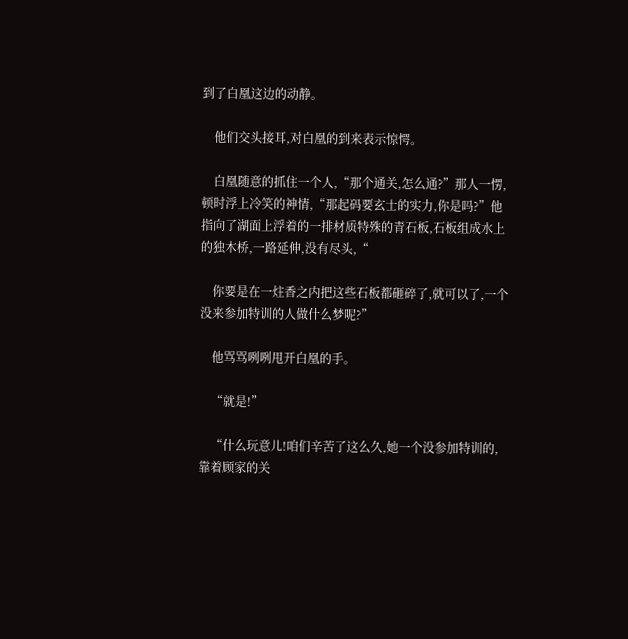到了白凰这边的动静。

    他们交头接耳,对白凰的到来表示惊愕。

    白凰随意的抓住一个人,“那个通关,怎么通?”那人一愣,顿时浮上冷笑的神情,“那起码要玄士的实力,你是吗?”他指向了湖面上浮着的一排材质特殊的青石板,石板组成水上的独木桥,一路延伸,没有尽头,“

    你要是在一炷香之内把这些石板都砸碎了,就可以了,一个没来参加特训的人做什么梦呢?”

    他骂骂咧咧甩开白凰的手。

    “就是!”

    “什么玩意儿!咱们辛苦了这么久,她一个没参加特训的,靠着顾家的关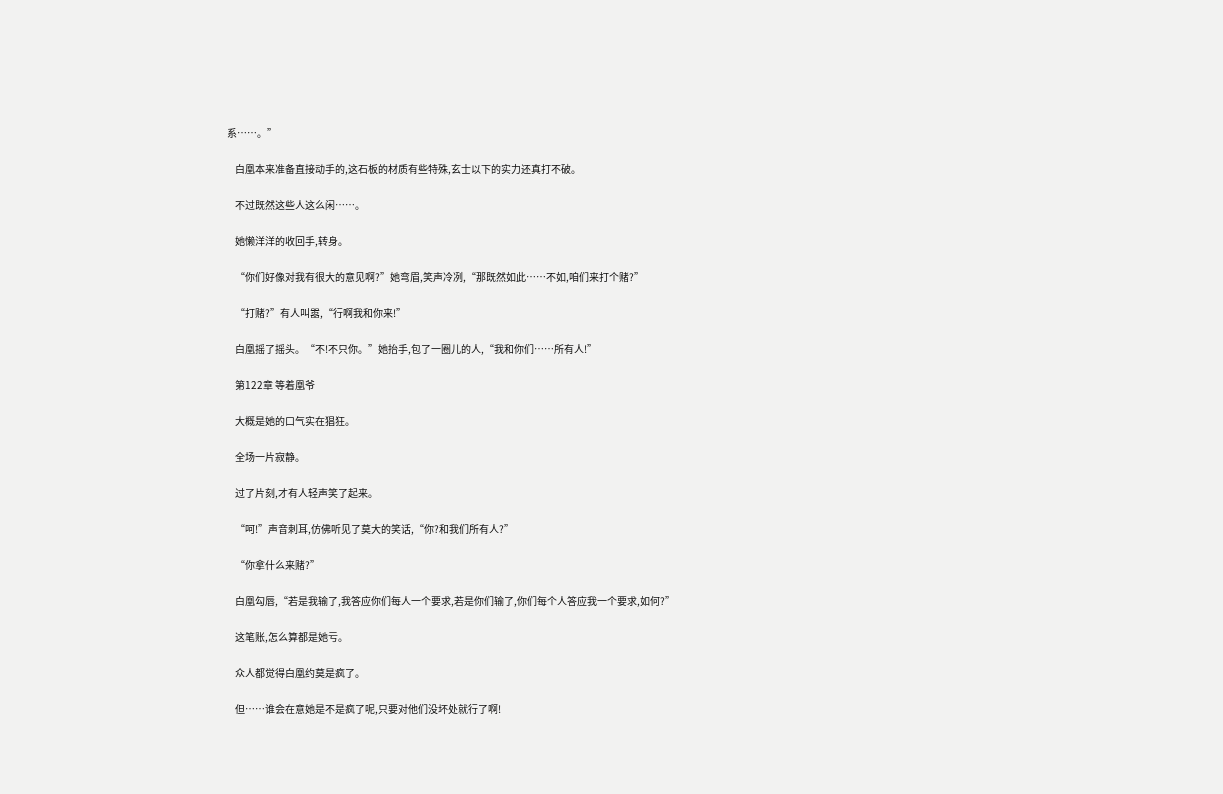系……。”

    白凰本来准备直接动手的,这石板的材质有些特殊,玄士以下的实力还真打不破。

    不过既然这些人这么闲……。

    她懒洋洋的收回手,转身。

    “你们好像对我有很大的意见啊?”她弯眉,笑声冷冽,“那既然如此……不如,咱们来打个赌?”

    “打赌?”有人叫嚣,“行啊我和你来!”

    白凰摇了摇头。“不!不只你。”她抬手,包了一圈儿的人,“我和你们……所有人!”

    第122章 等着凰爷

    大概是她的口气实在猖狂。

    全场一片寂静。

    过了片刻,才有人轻声笑了起来。

    “呵!”声音刺耳,仿佛听见了莫大的笑话,“你?和我们所有人?”

    “你拿什么来赌?”

    白凰勾唇,“若是我输了,我答应你们每人一个要求,若是你们输了,你们每个人答应我一个要求,如何?”

    这笔账,怎么算都是她亏。

    众人都觉得白凰约莫是疯了。

    但……谁会在意她是不是疯了呢,只要对他们没坏处就行了啊!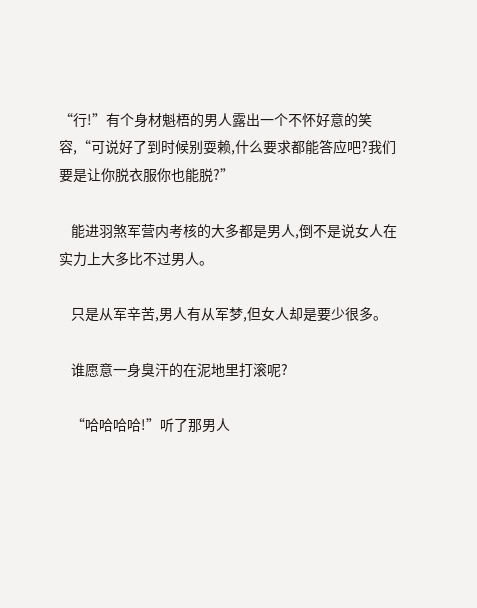“行!”有个身材魁梧的男人露出一个不怀好意的笑容,“可说好了到时候别耍赖,什么要求都能答应吧?我们要是让你脱衣服你也能脱?”

    能进羽煞军营内考核的大多都是男人,倒不是说女人在实力上大多比不过男人。

    只是从军辛苦,男人有从军梦,但女人却是要少很多。

    谁愿意一身臭汗的在泥地里打滚呢?

    “哈哈哈哈!”听了那男人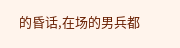的昏话,在场的男兵都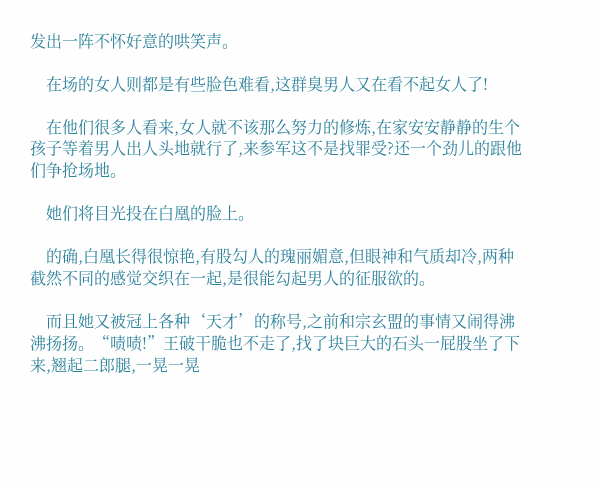发出一阵不怀好意的哄笑声。

    在场的女人则都是有些脸色难看,这群臭男人又在看不起女人了!

    在他们很多人看来,女人就不该那么努力的修炼,在家安安静静的生个孩子等着男人出人头地就行了,来参军这不是找罪受?还一个劲儿的跟他们争抢场地。

    她们将目光投在白凰的脸上。

    的确,白凰长得很惊艳,有股勾人的瑰丽媚意,但眼神和气质却冷,两种截然不同的感觉交织在一起,是很能勾起男人的征服欲的。

    而且她又被冠上各种‘天才’的称号,之前和宗玄盟的事情又闹得沸沸扬扬。“啧啧!”王破干脆也不走了,找了块巨大的石头一屁股坐了下来,翘起二郎腿,一晃一晃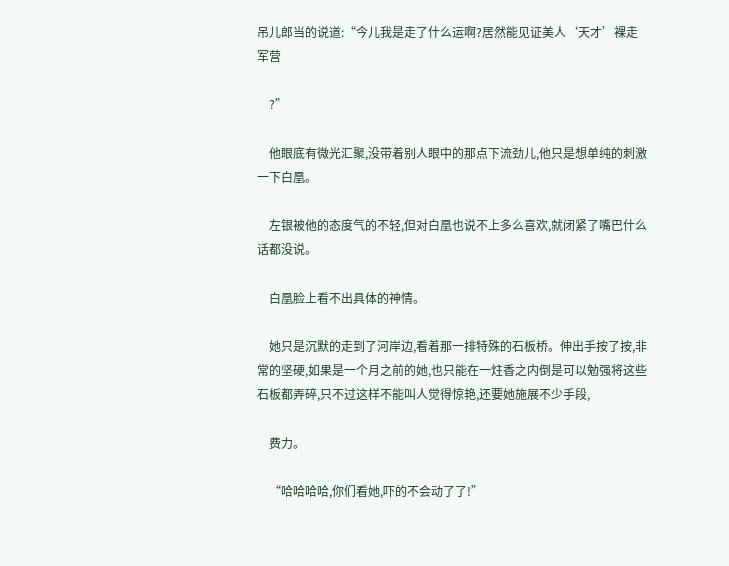吊儿郎当的说道:“今儿我是走了什么运啊?居然能见证美人‘天才’裸走军营

    ?”

    他眼底有微光汇聚,没带着别人眼中的那点下流劲儿,他只是想单纯的刺激一下白凰。

    左银被他的态度气的不轻,但对白凰也说不上多么喜欢,就闭紧了嘴巴什么话都没说。

    白凰脸上看不出具体的神情。

    她只是沉默的走到了河岸边,看着那一排特殊的石板桥。伸出手按了按,非常的坚硬,如果是一个月之前的她,也只能在一炷香之内倒是可以勉强将这些石板都弄碎,只不过这样不能叫人觉得惊艳,还要她施展不少手段,

    费力。

    “哈哈哈哈,你们看她,吓的不会动了了!”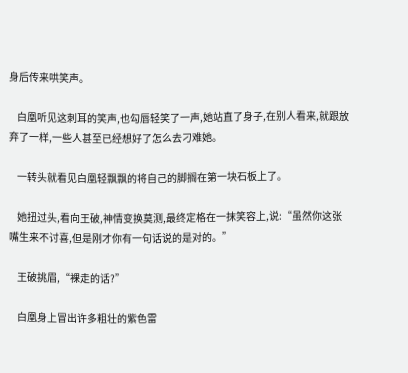身后传来哄笑声。

    白凰听见这刺耳的笑声,也勾唇轻笑了一声,她站直了身子,在别人看来,就跟放弃了一样,一些人甚至已经想好了怎么去刁难她。

    一转头就看见白凰轻飘飘的将自己的脚搁在第一块石板上了。

    她扭过头,看向王破,神情变换莫测,最终定格在一抹笑容上,说:“虽然你这张嘴生来不讨喜,但是刚才你有一句话说的是对的。”

    王破挑眉,“裸走的话?”

    白凰身上冒出许多粗壮的紫色雷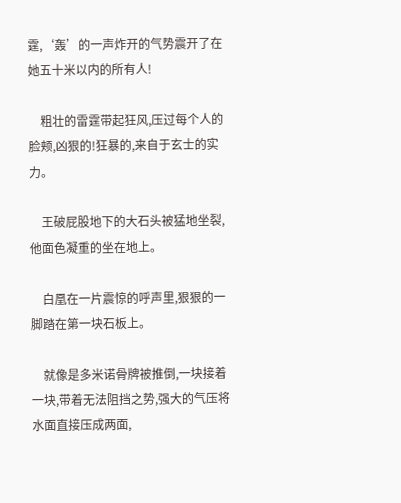霆,‘轰’的一声炸开的气势震开了在她五十米以内的所有人!

    粗壮的雷霆带起狂风,压过每个人的脸颊,凶狠的!狂暴的,来自于玄士的实力。

    王破屁股地下的大石头被猛地坐裂,他面色凝重的坐在地上。

    白凰在一片震惊的呼声里,狠狠的一脚踏在第一块石板上。

    就像是多米诺骨牌被推倒,一块接着一块,带着无法阻挡之势,强大的气压将水面直接压成两面,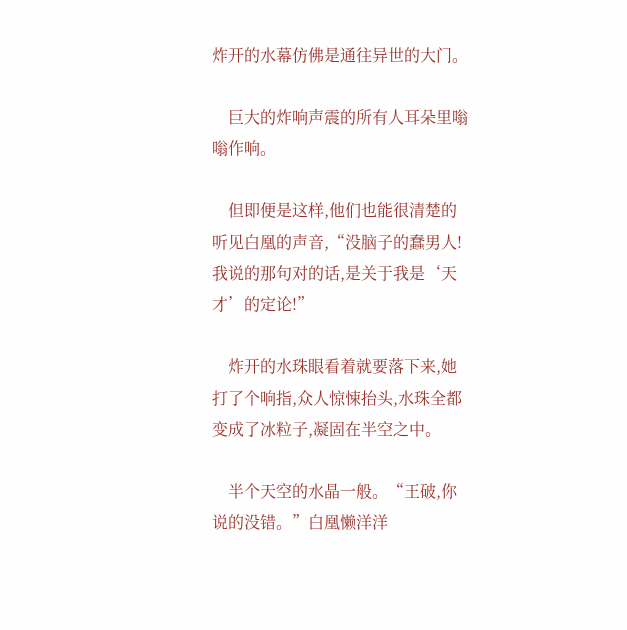炸开的水幕仿佛是通往异世的大门。

    巨大的炸响声震的所有人耳朵里嗡嗡作响。

    但即便是这样,他们也能很清楚的听见白凰的声音,“没脑子的蠢男人!我说的那句对的话,是关于我是‘天才’的定论!”

    炸开的水珠眼看着就要落下来,她打了个响指,众人惊悚抬头,水珠全都变成了冰粒子,凝固在半空之中。

    半个天空的水晶一般。“王破,你说的没错。”白凰懒洋洋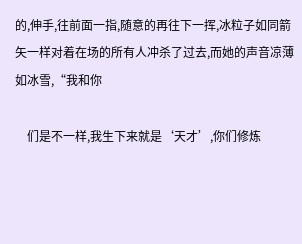的,伸手,往前面一指,随意的再往下一挥,冰粒子如同箭矢一样对着在场的所有人冲杀了过去,而她的声音凉薄如冰雪,“我和你

    们是不一样,我生下来就是‘天才’,你们修炼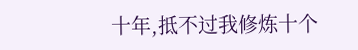十年,抵不过我修炼十个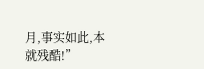月,事实如此,本就残酷!”